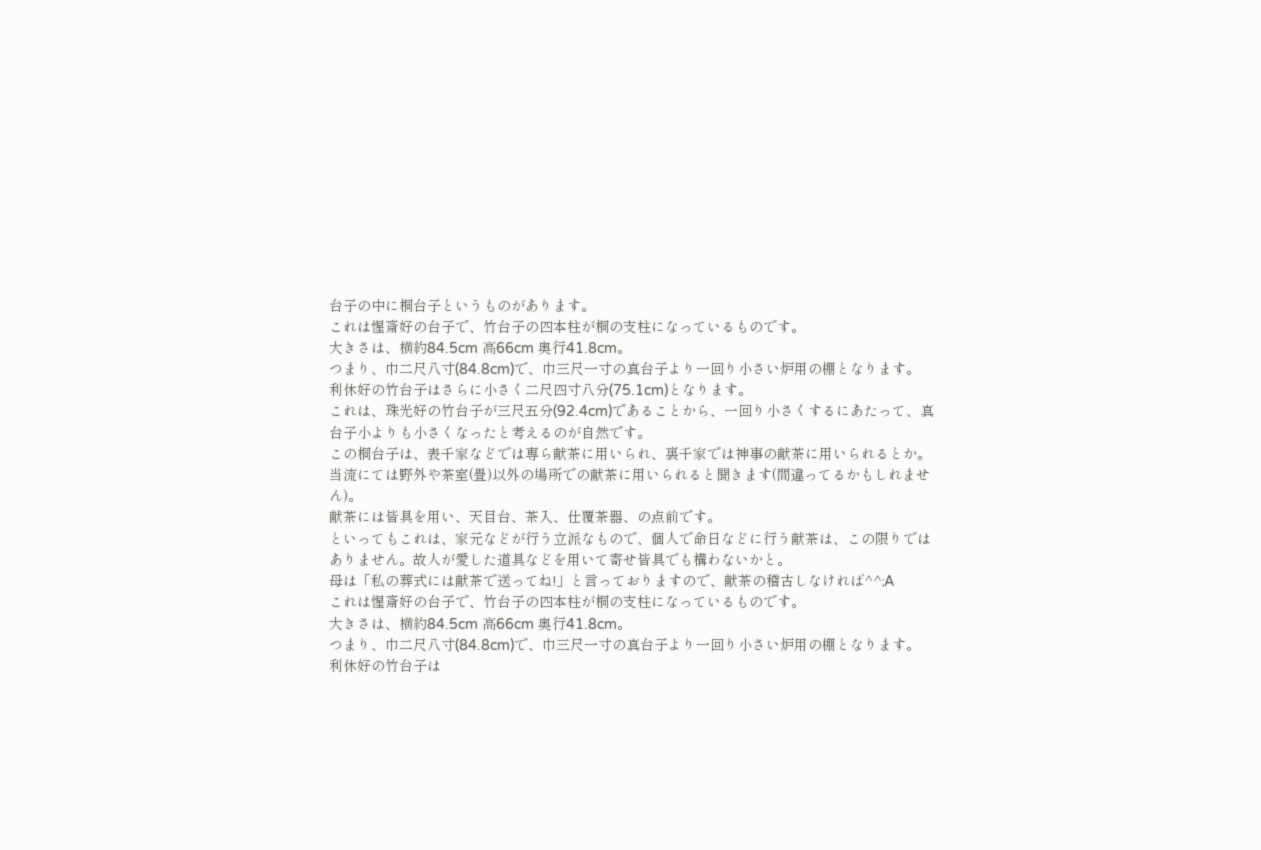台子の中に桐台子というものがあります。
これは惺斎好の台子で、竹台子の四本柱が桐の支柱になっているものです。
大きさは、横約84.5cm 高66cm 奥行41.8cm。
つまり、巾二尺八寸(84.8cm)で、巾三尺一寸の真台子より一回り小さい炉用の棚となります。
利休好の竹台子はさらに小さく二尺四寸八分(75.1cm)となります。
これは、珠光好の竹台子が三尺五分(92.4cm)であることから、一回り小さくするにあたって、真台子小よりも小さくなったと考えるのが自然です。
この桐台子は、表千家などでは専ら献茶に用いられ、裏千家では神事の献茶に用いられるとか。当流にては野外や茶室(畳)以外の場所での献茶に用いられると聞きます(間違ってるかもしれません)。
献茶には皆具を用い、天目台、茶入、仕覆茶器、の点前です。
といってもこれは、家元などが行う立派なもので、個人で命日などに行う献茶は、この限りではありません。故人が愛した道具などを用いて寄せ皆具でも構わないかと。
母は「私の葬式には献茶で送ってね!」と言っておりますので、献茶の稽古しなければ^^;A
これは惺斎好の台子で、竹台子の四本柱が桐の支柱になっているものです。
大きさは、横約84.5cm 高66cm 奥行41.8cm。
つまり、巾二尺八寸(84.8cm)で、巾三尺一寸の真台子より一回り小さい炉用の棚となります。
利休好の竹台子は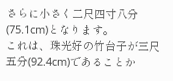さらに小さく二尺四寸八分(75.1cm)となります。
これは、珠光好の竹台子が三尺五分(92.4cm)であることか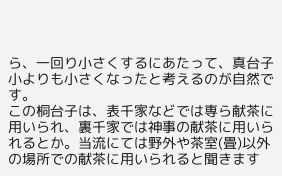ら、一回り小さくするにあたって、真台子小よりも小さくなったと考えるのが自然です。
この桐台子は、表千家などでは専ら献茶に用いられ、裏千家では神事の献茶に用いられるとか。当流にては野外や茶室(畳)以外の場所での献茶に用いられると聞きます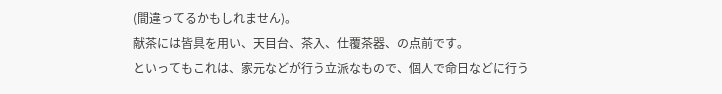(間違ってるかもしれません)。
献茶には皆具を用い、天目台、茶入、仕覆茶器、の点前です。
といってもこれは、家元などが行う立派なもので、個人で命日などに行う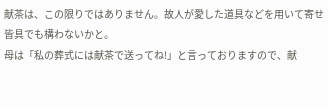献茶は、この限りではありません。故人が愛した道具などを用いて寄せ皆具でも構わないかと。
母は「私の葬式には献茶で送ってね!」と言っておりますので、献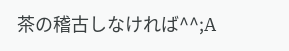茶の稽古しなければ^^;A